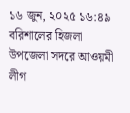১৬ জুন, ২০২৫ ১৬:৪৯
বরিশালের হিজলা উপজেলা সদরে আওয়মী লীগ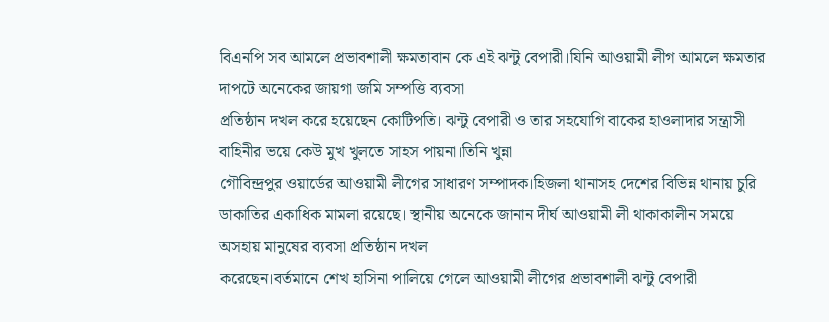বিএনপি সব আমলে প্রভাবশালী ক্ষমতাবান কে এই ঝন্টু বেপারী।যিনি আওয়ামী লীগ আমলে ক্ষমতার দাপটে অনেকের জায়গা জমি সম্পত্তি ব্যবসা
প্রতিষ্ঠান দখল করে হয়েছেন কোটিপতি। ঝন্টু বেপারী ও তার সহযোগি বাকের হাওলাদার সন্ত্রাসী বাহিনীর ভয়ে কেউ মুখ খুলতে সাহস পায়না।তিনি খুন্না
গৌবিন্দ্রপুর ওয়ার্ডের আওয়ামী লীগের সাধারণ সম্পাদক।হিজলা থানাসহ দেশের বিভিন্ন থানায় চুরি ডাকাতির একাধিক মামলা রয়েছে। স্থানীয় অনেকে জানান দীর্ঘ আওয়ামী লী থাকাকালীন সময়ে অসহায় মানুষের ব্যবসা প্রতিষ্ঠান দখল
করেছেন।বর্তমানে শেখ হাসিনা পালিয়ে গেলে আওয়ামী লীগের প্রভাবশালী ঝন্টু বেপারী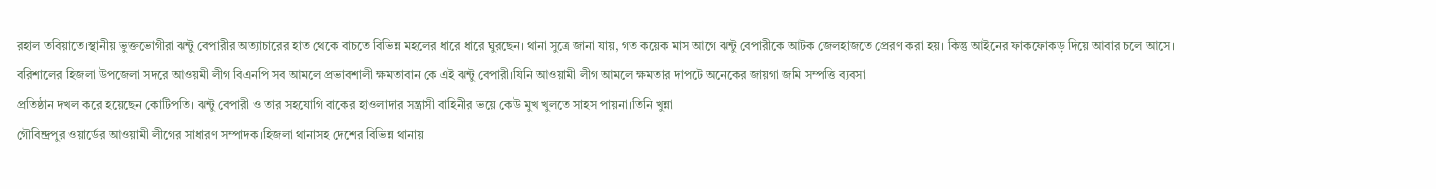রহাল তবিয়াতে।স্থানীয় ভুক্তভোগীরা ঝন্টু বেপারীর অত্যাচারের হাত থেকে বাচতে বিভিন্ন মহলের ধারে ধারে ঘুরছেন। থানা সুত্রে জানা যায়, গত কয়েক মাস আগে ঝন্টু বেপারীকে আটক জেলহাজতে প্রেরণ করা হয়। কিন্তু আইনের ফাকফোকড় দিয়ে আবার চলে আসে।
বরিশালের হিজলা উপজেলা সদরে আওয়মী লীগ বিএনপি সব আমলে প্রভাবশালী ক্ষমতাবান কে এই ঝন্টু বেপারী।যিনি আওয়ামী লীগ আমলে ক্ষমতার দাপটে অনেকের জায়গা জমি সম্পত্তি ব্যবসা
প্রতিষ্ঠান দখল করে হয়েছেন কোটিপতি। ঝন্টু বেপারী ও তার সহযোগি বাকের হাওলাদার সন্ত্রাসী বাহিনীর ভয়ে কেউ মুখ খুলতে সাহস পায়না।তিনি খুন্না
গৌবিন্দ্রপুর ওয়ার্ডের আওয়ামী লীগের সাধারণ সম্পাদক।হিজলা থানাসহ দেশের বিভিন্ন থানায়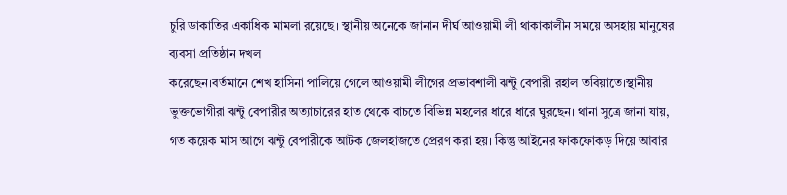চুরি ডাকাতির একাধিক মামলা রয়েছে। স্থানীয় অনেকে জানান দীর্ঘ আওয়ামী লী থাকাকালীন সময়ে অসহায় মানুষের ব্যবসা প্রতিষ্ঠান দখল
করেছেন।বর্তমানে শেখ হাসিনা পালিয়ে গেলে আওয়ামী লীগের প্রভাবশালী ঝন্টু বেপারী রহাল তবিয়াতে।স্থানীয় ভুক্তভোগীরা ঝন্টু বেপারীর অত্যাচারের হাত থেকে বাচতে বিভিন্ন মহলের ধারে ধারে ঘুরছেন। থানা সুত্রে জানা যায়, গত কয়েক মাস আগে ঝন্টু বেপারীকে আটক জেলহাজতে প্রেরণ করা হয়। কিন্তু আইনের ফাকফোকড় দিয়ে আবার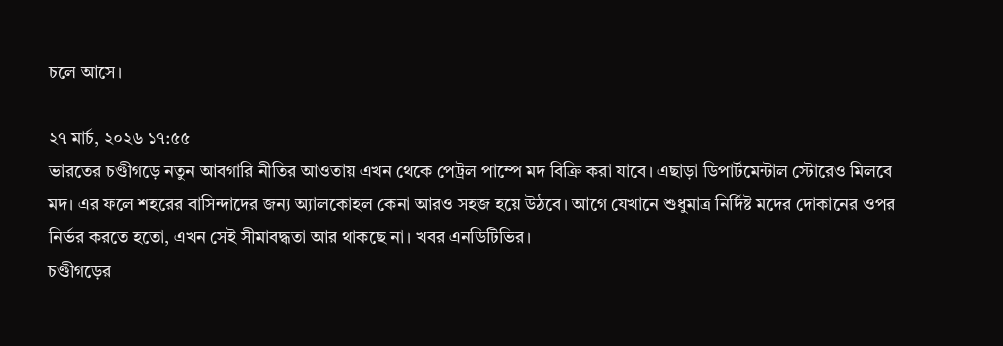চলে আসে।

২৭ মার্চ, ২০২৬ ১৭:৫৫
ভারতের চণ্ডীগড়ে নতুন আবগারি নীতির আওতায় এখন থেকে পেট্রল পাম্পে মদ বিক্রি করা যাবে। এছাড়া ডিপার্টমেন্টাল স্টোরেও মিলবে মদ। এর ফলে শহরের বাসিন্দাদের জন্য অ্যালকোহল কেনা আরও সহজ হয়ে উঠবে। আগে যেখানে শুধুমাত্র নির্দিষ্ট মদের দোকানের ওপর নির্ভর করতে হতো, এখন সেই সীমাবদ্ধতা আর থাকছে না। খবর এনডিটিভির।
চণ্ডীগড়ের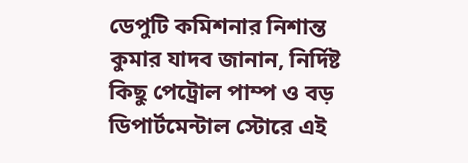ডেপুটি কমিশনার নিশান্ত কুমার যাদব জানান, নির্দিষ্ট কিছু পেট্রোল পাম্প ও বড় ডিপার্টমেন্টাল স্টোরে এই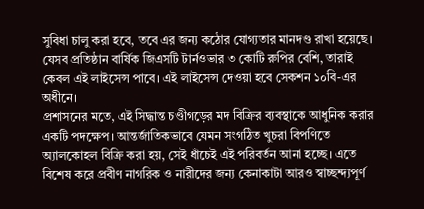সুবিধা চালু করা হবে, তবে এর জন্য কঠোর যোগ্যতার মানদণ্ড রাখা হয়েছে। যেসব প্রতিষ্ঠান বার্ষিক জিএসটি টার্নওভার ৩ কোটি রুপির বেশি, তারাই কেবল এই লাইসেন্স পাবে। এই লাইসেন্স দেওয়া হবে সেকশন ১০বি-এর অধীনে।
প্রশাসনের মতে, এই সিদ্ধান্ত চণ্ডীগড়ের মদ বিক্রির ব্যবস্থাকে আধুনিক করার একটি পদক্ষেপ। আন্তর্জাতিকভাবে যেমন সংগঠিত খুচরা বিপণিতে অ্যালকোহল বিক্রি করা হয়, সেই ধাঁচেই এই পরিবর্তন আনা হচ্ছে। এতে বিশেষ করে প্রবীণ নাগরিক ও নারীদের জন্য কেনাকাটা আরও স্বাচ্ছন্দ্যপূর্ণ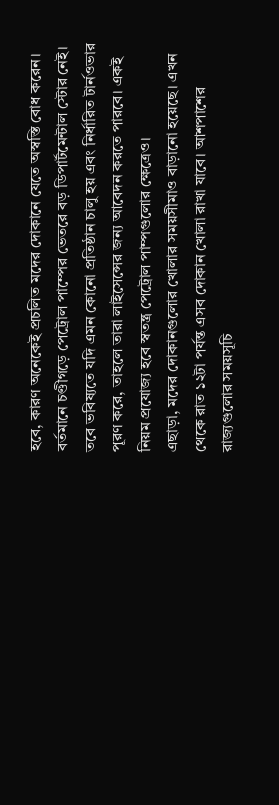হবে, কারণ অনেকেই প্রচলিত মদের দোকানে যেতে অস্বস্তি বোধ করেন।
বর্তমানে চণ্ডীগড়ে পেট্রোল পাম্পের ভেতরে বড় ডিপার্টমেন্টাল স্টোর নেই। তবে ভবিষ্যতে যদি এমন কোনো প্রতিষ্ঠান চালু হয় এবং নির্ধারিত টার্নওভার পূরণ করে, তাহলে তারা লাইসেন্সের জন্য আবেদন করতে পারবে। একই নিয়ম প্রযোজ্য হবে স্বতন্ত্র পেট্রোল পাম্পগুলোর ক্ষেত্রেও।
এছাড়া, মদের দোকানগুলোর খোলার সময়সীমাও বাড়ানো হয়েছে। এখন থেকে রাত ১২টা পর্যন্ত এসব দোকান খোলা রাখা যাবে। আশপাশের রাজ্যগুলোর সময়সূচি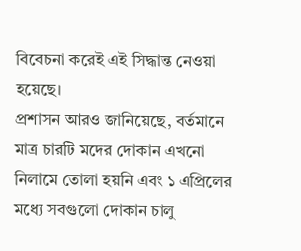বিবেচনা করেই এই সিদ্ধান্ত নেওয়া হয়েছে।
প্রশাসন আরও জানিয়েছে, বর্তমানে মাত্র চারটি মদের দোকান এখনো নিলামে তোলা হয়নি এবং ১ এপ্রিলের মধ্যে সবগুলো দোকান চালু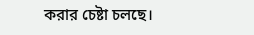করার চেষ্টা চলছে।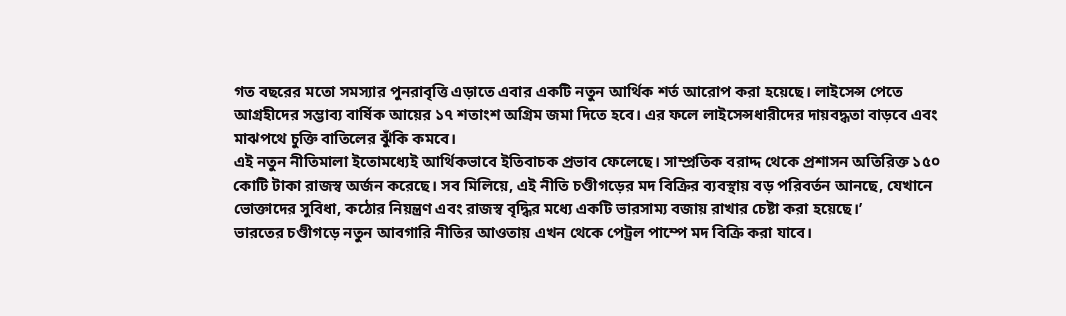গত বছরের মতো সমস্যার পুনরাবৃত্তি এড়াতে এবার একটি নতুন আর্থিক শর্ত আরোপ করা হয়েছে। লাইসেন্স পেতে আগ্রহীদের সম্ভাব্য বার্ষিক আয়ের ১৭ শতাংশ অগ্রিম জমা দিতে হবে। এর ফলে লাইসেন্সধারীদের দায়বদ্ধতা বাড়বে এবং মাঝপথে চুক্তি বাতিলের ঝুঁকি কমবে।
এই নতুন নীতিমালা ইতোমধ্যেই আর্থিকভাবে ইতিবাচক প্রভাব ফেলেছে। সাম্প্রতিক বরাদ্দ থেকে প্রশাসন অতিরিক্ত ১৫০ কোটি টাকা রাজস্ব অর্জন করেছে। সব মিলিয়ে, এই নীতি চণ্ডীগড়ের মদ বিক্রির ব্যবস্থায় বড় পরিবর্তন আনছে, যেখানে ভোক্তাদের সুবিধা, কঠোর নিয়ন্ত্রণ এবং রাজস্ব বৃদ্ধির মধ্যে একটি ভারসাম্য বজায় রাখার চেষ্টা করা হয়েছে।’
ভারতের চণ্ডীগড়ে নতুন আবগারি নীতির আওতায় এখন থেকে পেট্রল পাম্পে মদ বিক্রি করা যাবে।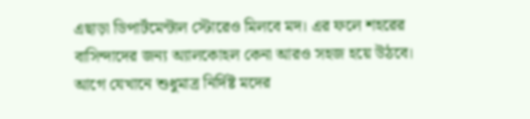এছাড়া ডিপার্টমেন্টাল স্টোরেও মিলবে মদ। এর ফলে শহরের বাসিন্দাদের জন্য অ্যালকোহল কেনা আরও সহজ হয়ে উঠবে। আগে যেখানে শুধুমাত্র নির্দিষ্ট মদের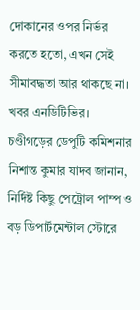দোকানের ওপর নির্ভর করতে হতো, এখন সেই সীমাবদ্ধতা আর থাকছে না। খবর এনডিটিভির।
চণ্ডীগড়ের ডেপুটি কমিশনার নিশান্ত কুমার যাদব জানান, নির্দিষ্ট কিছু পেট্রোল পাম্প ও বড় ডিপার্টমেন্টাল স্টোরে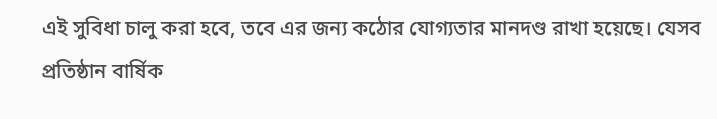এই সুবিধা চালু করা হবে, তবে এর জন্য কঠোর যোগ্যতার মানদণ্ড রাখা হয়েছে। যেসব প্রতিষ্ঠান বার্ষিক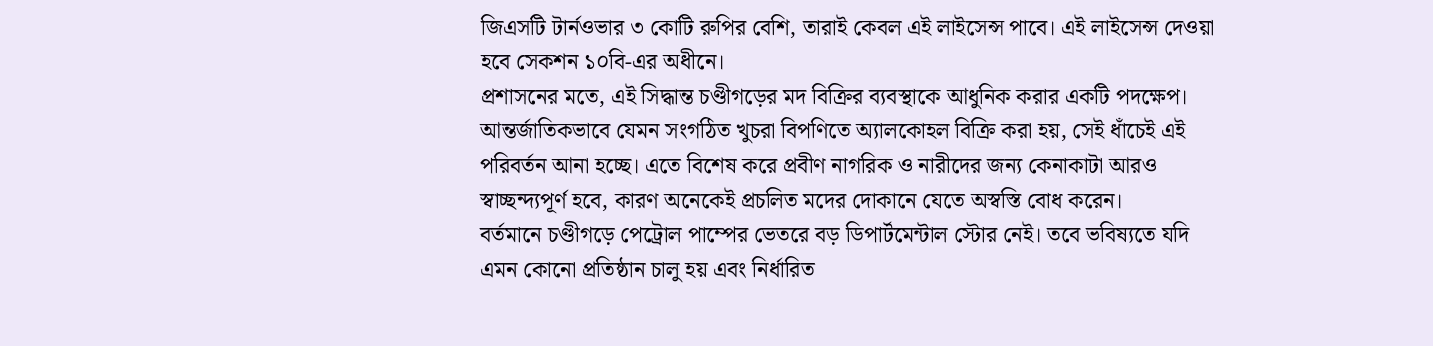জিএসটি টার্নওভার ৩ কোটি রুপির বেশি, তারাই কেবল এই লাইসেন্স পাবে। এই লাইসেন্স দেওয়া হবে সেকশন ১০বি-এর অধীনে।
প্রশাসনের মতে, এই সিদ্ধান্ত চণ্ডীগড়ের মদ বিক্রির ব্যবস্থাকে আধুনিক করার একটি পদক্ষেপ। আন্তর্জাতিকভাবে যেমন সংগঠিত খুচরা বিপণিতে অ্যালকোহল বিক্রি করা হয়, সেই ধাঁচেই এই পরিবর্তন আনা হচ্ছে। এতে বিশেষ করে প্রবীণ নাগরিক ও নারীদের জন্য কেনাকাটা আরও স্বাচ্ছন্দ্যপূর্ণ হবে, কারণ অনেকেই প্রচলিত মদের দোকানে যেতে অস্বস্তি বোধ করেন।
বর্তমানে চণ্ডীগড়ে পেট্রোল পাম্পের ভেতরে বড় ডিপার্টমেন্টাল স্টোর নেই। তবে ভবিষ্যতে যদি এমন কোনো প্রতিষ্ঠান চালু হয় এবং নির্ধারিত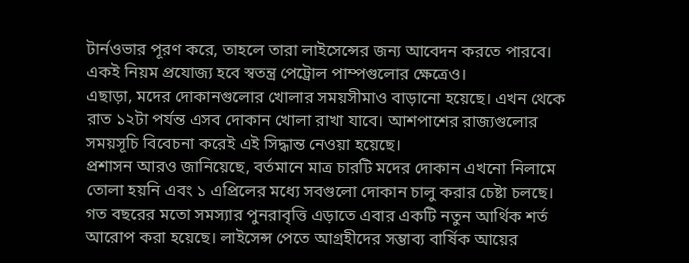টার্নওভার পূরণ করে, তাহলে তারা লাইসেন্সের জন্য আবেদন করতে পারবে। একই নিয়ম প্রযোজ্য হবে স্বতন্ত্র পেট্রোল পাম্পগুলোর ক্ষেত্রেও।
এছাড়া, মদের দোকানগুলোর খোলার সময়সীমাও বাড়ানো হয়েছে। এখন থেকে রাত ১২টা পর্যন্ত এসব দোকান খোলা রাখা যাবে। আশপাশের রাজ্যগুলোর সময়সূচি বিবেচনা করেই এই সিদ্ধান্ত নেওয়া হয়েছে।
প্রশাসন আরও জানিয়েছে, বর্তমানে মাত্র চারটি মদের দোকান এখনো নিলামে তোলা হয়নি এবং ১ এপ্রিলের মধ্যে সবগুলো দোকান চালু করার চেষ্টা চলছে।
গত বছরের মতো সমস্যার পুনরাবৃত্তি এড়াতে এবার একটি নতুন আর্থিক শর্ত আরোপ করা হয়েছে। লাইসেন্স পেতে আগ্রহীদের সম্ভাব্য বার্ষিক আয়ের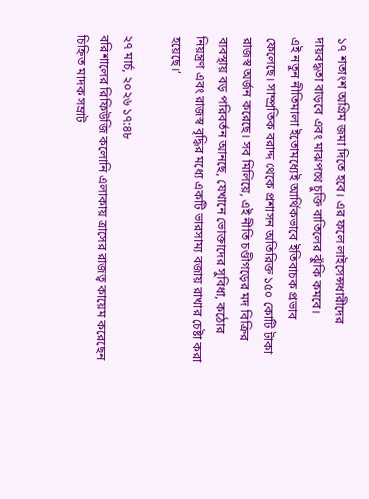১৭ শতাংশ অগ্রিম জমা দিতে হবে। এর ফলে লাইসেন্সধারীদের দায়বদ্ধতা বাড়বে এবং মাঝপথে চুক্তি বাতিলের ঝুঁকি কমবে।
এই নতুন নীতিমালা ইতোমধ্যেই আর্থিকভাবে ইতিবাচক প্রভাব ফেলেছে। সাম্প্রতিক বরাদ্দ থেকে প্রশাসন অতিরিক্ত ১৫০ কোটি টাকা রাজস্ব অর্জন করেছে। সব মিলিয়ে, এই নীতি চণ্ডীগড়ের মদ বিক্রির ব্যবস্থায় বড় পরিবর্তন আনছে, যেখানে ভোক্তাদের সুবিধা, কঠোর নিয়ন্ত্রণ এবং রাজস্ব বৃদ্ধির মধ্যে একটি ভারসাম্য বজায় রাখার চেষ্টা করা হয়েছে।’

২৭ মার্চ, ২০২৬ ১৭:৪৮
বরিশালের রিফিউজি কলোনি এলাকায় ত্রাসের রাজত্ব কায়েম করেছেন চিহ্নিত মাদক সম্রাট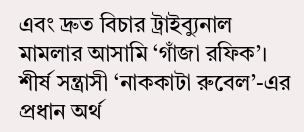এবং দ্রুত বিচার ট্রাইব্যুনাল মামলার আসামি ‘গাঁজা রফিক’। শীর্ষ সন্ত্রাসী ‘নাককাটা রুবেল’-এর প্রধান অর্থ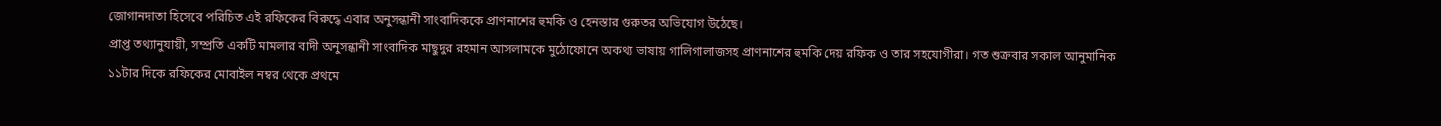জোগানদাতা হিসেবে পরিচিত এই রফিকের বিরুদ্ধে এবার অনুসন্ধানী সাংবাদিককে প্রাণনাশের হুমকি ও হেনস্তার গুরুতর অভিযোগ উঠেছে।
প্রাপ্ত তথ্যানুযায়ী, সম্প্রতি একটি মামলার বাদী অনুসন্ধানী সাংবাদিক মাছুদুর রহমান আসলামকে মুঠোফোনে অকথ্য ভাষায় গালিগালাজসহ প্রাণনাশের হুমকি দেয় রফিক ও তার সহযোগীরা। গত শুক্রবার সকাল আনুমানিক ১১টার দিকে রফিকের মোবাইল নম্বর থেকে প্রথমে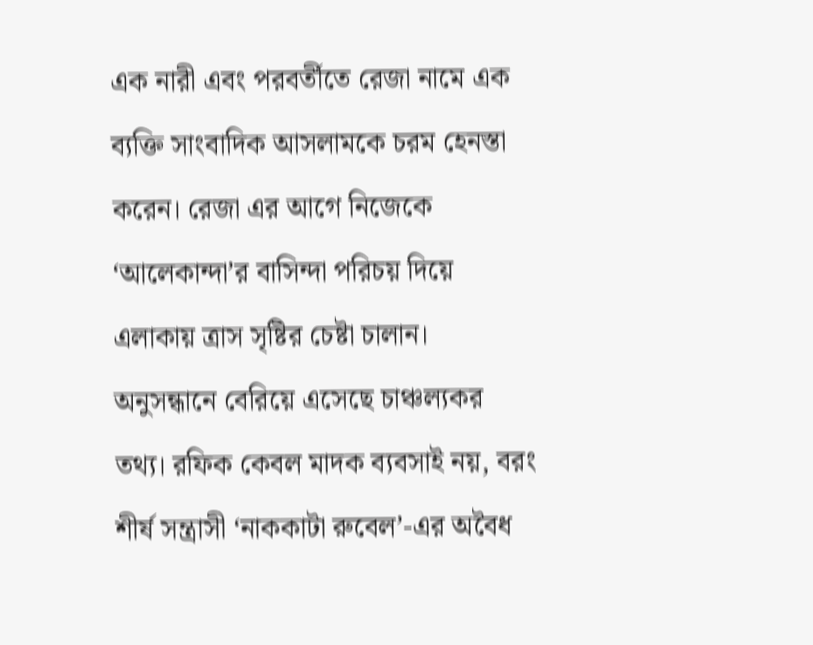এক নারী এবং পরবর্তীতে রেজা নামে এক ব্যক্তি সাংবাদিক আসলামকে চরম হেনস্তা করেন। রেজা এর আগে নিজেকে ‘আলেকান্দা’র বাসিন্দা পরিচয় দিয়ে এলাকায় ত্রাস সৃষ্টির চেষ্টা চালান।
অনুসন্ধানে বেরিয়ে এসেছে চাঞ্চল্যকর তথ্য। রফিক কেবল মাদক ব্যবসাই নয়, বরং শীর্ষ সন্ত্রাসী ‘নাককাটা রুবেল’-এর অবৈধ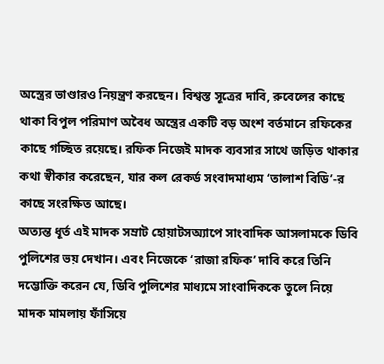অস্ত্রের ভাণ্ডারও নিয়ন্ত্রণ করছেন। বিশ্বস্ত সূত্রের দাবি, রুবেলের কাছে থাকা বিপুল পরিমাণ অবৈধ অস্ত্রের একটি বড় অংশ বর্তমানে রফিকের কাছে গচ্ছিত রয়েছে। রফিক নিজেই মাদক ব্যবসার সাথে জড়িত থাকার কথা স্বীকার করেছেন, যার কল রেকর্ড সংবাদমাধ্যম ‘তালাশ বিডি’-র কাছে সংরক্ষিত আছে।
অত্যন্ত ধূর্ত এই মাদক সম্রাট হোয়াটসঅ্যাপে সাংবাদিক আসলামকে ডিবি পুলিশের ভয় দেখান। এবং নিজেকে ‘রাজা রফিক’ দাবি করে তিনি দম্ভোক্তি করেন যে, ডিবি পুলিশের মাধ্যমে সাংবাদিককে তুলে নিয়ে মাদক মামলায় ফাঁসিয়ে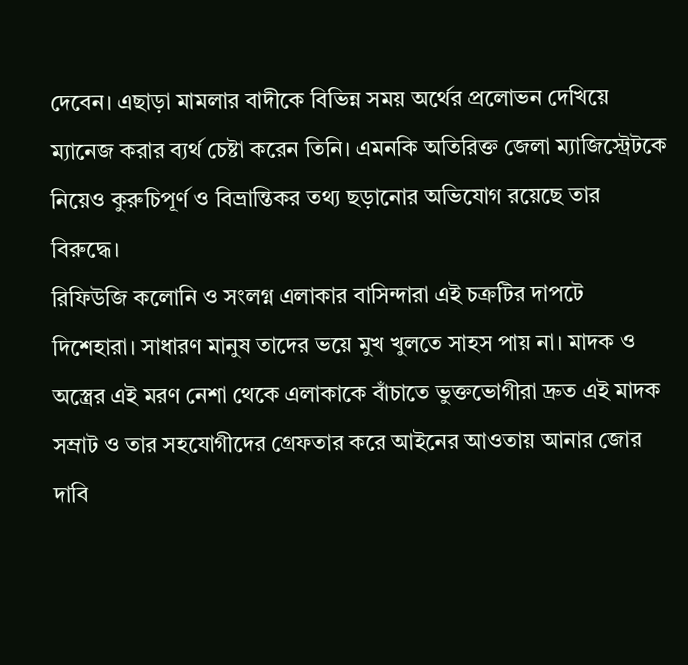দেবেন। এছাড়া মামলার বাদীকে বিভিন্ন সময় অর্থের প্রলোভন দেখিয়ে ম্যানেজ করার ব্যর্থ চেষ্টা করেন তিনি। এমনকি অতিরিক্ত জেলা ম্যাজিস্ট্রেটকে নিয়েও কুরুচিপূর্ণ ও বিভ্রান্তিকর তথ্য ছড়ানোর অভিযোগ রয়েছে তার বিরুদ্ধে।
রিফিউজি কলোনি ও সংলগ্ন এলাকার বাসিন্দারা এই চক্রটির দাপটে দিশেহারা। সাধারণ মানুষ তাদের ভয়ে মুখ খুলতে সাহস পায় না। মাদক ও অস্ত্রের এই মরণ নেশা থেকে এলাকাকে বাঁচাতে ভুক্তভোগীরা দ্রুত এই মাদক সম্রাট ও তার সহযোগীদের গ্রেফতার করে আইনের আওতায় আনার জোর দাবি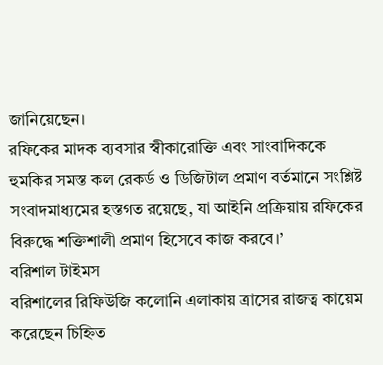জানিয়েছেন।
রফিকের মাদক ব্যবসার স্বীকারোক্তি এবং সাংবাদিককে হুমকির সমস্ত কল রেকর্ড ও ডিজিটাল প্রমাণ বর্তমানে সংশ্লিষ্ট সংবাদমাধ্যমের হস্তগত রয়েছে, যা আইনি প্রক্রিয়ায় রফিকের বিরুদ্ধে শক্তিশালী প্রমাণ হিসেবে কাজ করবে।’
বরিশাল টাইমস
বরিশালের রিফিউজি কলোনি এলাকায় ত্রাসের রাজত্ব কায়েম করেছেন চিহ্নিত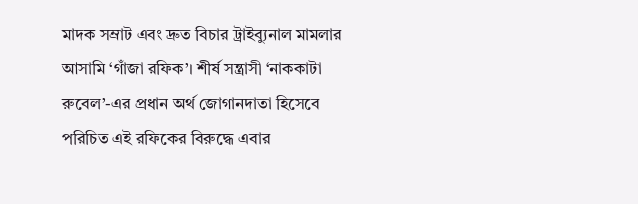মাদক সম্রাট এবং দ্রুত বিচার ট্রাইব্যুনাল মামলার আসামি ‘গাঁজা রফিক’। শীর্ষ সন্ত্রাসী ‘নাককাটা রুবেল’-এর প্রধান অর্থ জোগানদাতা হিসেবে পরিচিত এই রফিকের বিরুদ্ধে এবার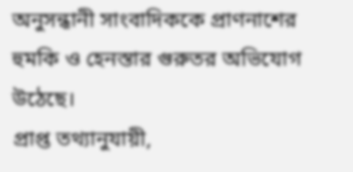অনুসন্ধানী সাংবাদিককে প্রাণনাশের হুমকি ও হেনস্তার গুরুতর অভিযোগ উঠেছে।
প্রাপ্ত তথ্যানুযায়ী,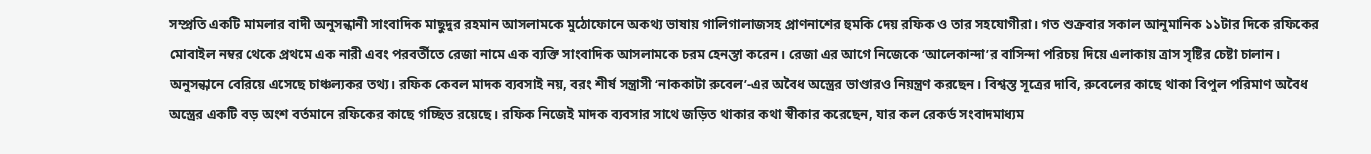সম্প্রতি একটি মামলার বাদী অনুসন্ধানী সাংবাদিক মাছুদুর রহমান আসলামকে মুঠোফোনে অকথ্য ভাষায় গালিগালাজসহ প্রাণনাশের হুমকি দেয় রফিক ও তার সহযোগীরা। গত শুক্রবার সকাল আনুমানিক ১১টার দিকে রফিকের মোবাইল নম্বর থেকে প্রথমে এক নারী এবং পরবর্তীতে রেজা নামে এক ব্যক্তি সাংবাদিক আসলামকে চরম হেনস্তা করেন। রেজা এর আগে নিজেকে ‘আলেকান্দা’র বাসিন্দা পরিচয় দিয়ে এলাকায় ত্রাস সৃষ্টির চেষ্টা চালান।
অনুসন্ধানে বেরিয়ে এসেছে চাঞ্চল্যকর তথ্য। রফিক কেবল মাদক ব্যবসাই নয়, বরং শীর্ষ সন্ত্রাসী ‘নাককাটা রুবেল’-এর অবৈধ অস্ত্রের ভাণ্ডারও নিয়ন্ত্রণ করছেন। বিশ্বস্ত সূত্রের দাবি, রুবেলের কাছে থাকা বিপুল পরিমাণ অবৈধ অস্ত্রের একটি বড় অংশ বর্তমানে রফিকের কাছে গচ্ছিত রয়েছে। রফিক নিজেই মাদক ব্যবসার সাথে জড়িত থাকার কথা স্বীকার করেছেন, যার কল রেকর্ড সংবাদমাধ্যম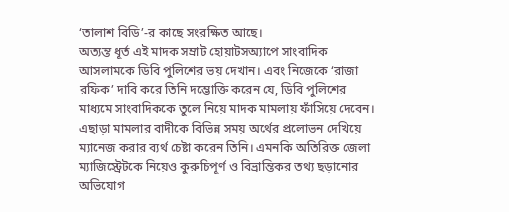‘তালাশ বিডি’-র কাছে সংরক্ষিত আছে।
অত্যন্ত ধূর্ত এই মাদক সম্রাট হোয়াটসঅ্যাপে সাংবাদিক আসলামকে ডিবি পুলিশের ভয় দেখান। এবং নিজেকে ‘রাজা রফিক’ দাবি করে তিনি দম্ভোক্তি করেন যে, ডিবি পুলিশের মাধ্যমে সাংবাদিককে তুলে নিয়ে মাদক মামলায় ফাঁসিয়ে দেবেন। এছাড়া মামলার বাদীকে বিভিন্ন সময় অর্থের প্রলোভন দেখিয়ে ম্যানেজ করার ব্যর্থ চেষ্টা করেন তিনি। এমনকি অতিরিক্ত জেলা ম্যাজিস্ট্রেটকে নিয়েও কুরুচিপূর্ণ ও বিভ্রান্তিকর তথ্য ছড়ানোর অভিযোগ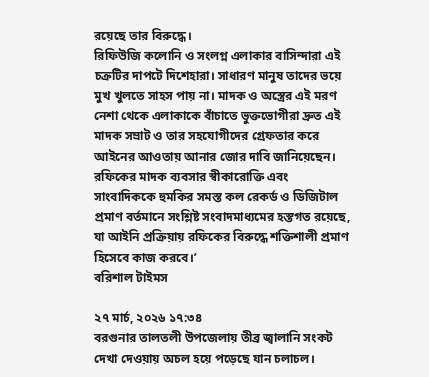রয়েছে তার বিরুদ্ধে।
রিফিউজি কলোনি ও সংলগ্ন এলাকার বাসিন্দারা এই চক্রটির দাপটে দিশেহারা। সাধারণ মানুষ তাদের ভয়ে মুখ খুলতে সাহস পায় না। মাদক ও অস্ত্রের এই মরণ নেশা থেকে এলাকাকে বাঁচাতে ভুক্তভোগীরা দ্রুত এই মাদক সম্রাট ও তার সহযোগীদের গ্রেফতার করে আইনের আওতায় আনার জোর দাবি জানিয়েছেন।
রফিকের মাদক ব্যবসার স্বীকারোক্তি এবং সাংবাদিককে হুমকির সমস্ত কল রেকর্ড ও ডিজিটাল প্রমাণ বর্তমানে সংশ্লিষ্ট সংবাদমাধ্যমের হস্তগত রয়েছে, যা আইনি প্রক্রিয়ায় রফিকের বিরুদ্ধে শক্তিশালী প্রমাণ হিসেবে কাজ করবে।’
বরিশাল টাইমস

২৭ মার্চ, ২০২৬ ১৭:৩৪
বরগুনার তালতলী উপজেলায় তীব্র জ্বালানি সংকট দেখা দেওয়ায় অচল হয়ে পড়েছে যান চলাচল।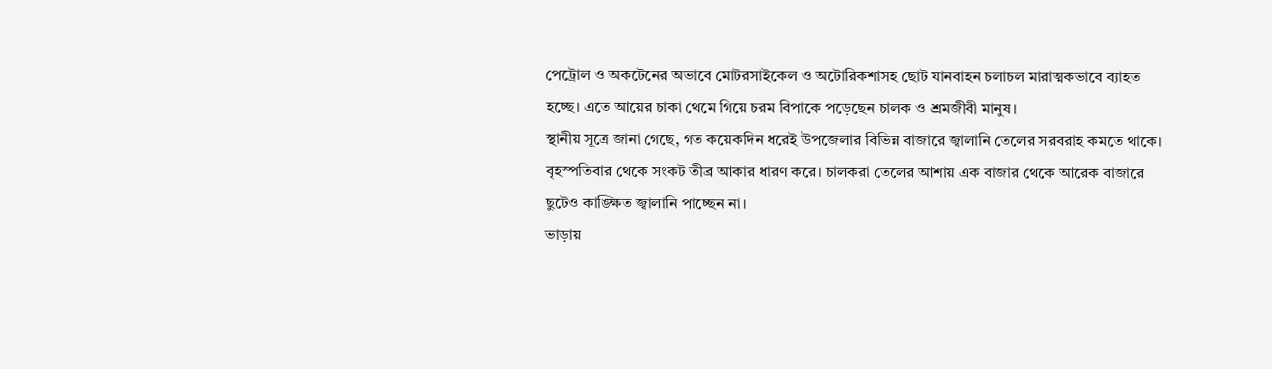পেট্রোল ও অকটেনের অভাবে মোটরসাইকেল ও অটোরিকশাসহ ছোট যানবাহন চলাচল মারাত্মকভাবে ব্যাহত হচ্ছে। এতে আয়ের চাকা থেমে গিয়ে চরম বিপাকে পড়েছেন চালক ও শ্রমজীবী মানুষ।
স্থানীয় সূত্রে জানা গেছে, গত কয়েকদিন ধরেই উপজেলার বিভিন্ন বাজারে জ্বালানি তেলের সরবরাহ কমতে থাকে। বৃহস্পতিবার থেকে সংকট তীব্র আকার ধারণ করে। চালকরা তেলের আশায় এক বাজার থেকে আরেক বাজারে ছুটেও কাঙ্ক্ষিত জ্বালানি পাচ্ছেন না।
ভাড়ায়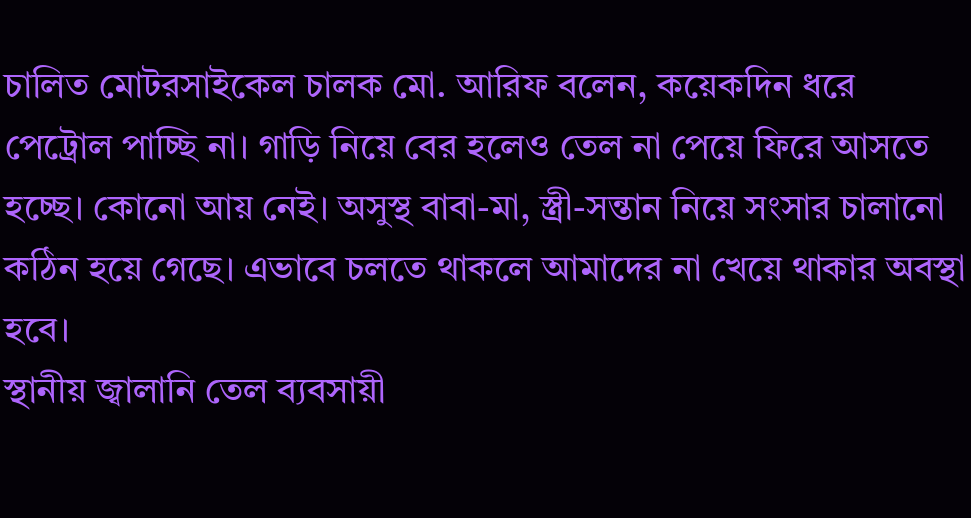চালিত মোটরসাইকেল চালক মো. আরিফ বলেন, কয়েকদিন ধরে পেট্রোল পাচ্ছি না। গাড়ি নিয়ে বের হলেও তেল না পেয়ে ফিরে আসতে হচ্ছে। কোনো আয় নেই। অসুস্থ বাবা-মা, স্ত্রী-সন্তান নিয়ে সংসার চালানো কঠিন হয়ে গেছে। এভাবে চলতে থাকলে আমাদের না খেয়ে থাকার অবস্থা হবে।
স্থানীয় জ্বালানি তেল ব্যবসায়ী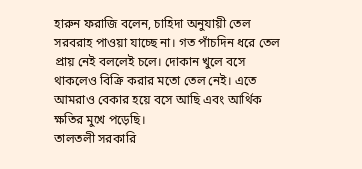হারুন ফরাজি বলেন, চাহিদা অনুযায়ী তেল সরবরাহ পাওয়া যাচ্ছে না। গত পাঁচদিন ধরে তেল প্রায় নেই বললেই চলে। দোকান খুলে বসে থাকলেও বিক্রি করার মতো তেল নেই। এতে আমরাও বেকার হয়ে বসে আছি এবং আর্থিক ক্ষতির মুখে পড়েছি।
তালতলী সরকারি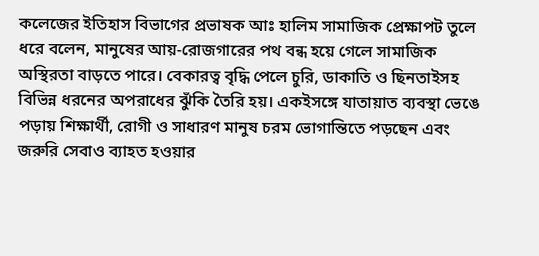কলেজের ইতিহাস বিভাগের প্রভাষক আঃ হালিম সামাজিক প্রেক্ষাপট তুলে ধরে বলেন, মানুষের আয়-রোজগারের পথ বন্ধ হয়ে গেলে সামাজিক অস্থিরতা বাড়তে পারে। বেকারত্ব বৃদ্ধি পেলে চুরি, ডাকাতি ও ছিনতাইসহ বিভিন্ন ধরনের অপরাধের ঝুঁকি তৈরি হয়। একইসঙ্গে যাতায়াত ব্যবস্থা ভেঙে পড়ায় শিক্ষার্থী, রোগী ও সাধারণ মানুষ চরম ভোগান্তিতে পড়ছেন এবং জরুরি সেবাও ব্যাহত হওয়ার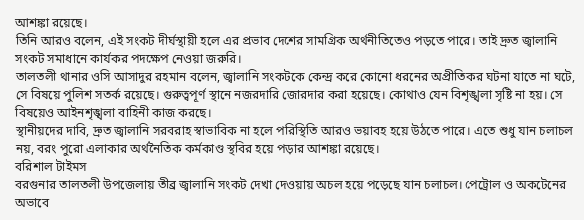আশঙ্কা রয়েছে।
তিনি আরও বলেন, এই সংকট দীর্ঘস্থায়ী হলে এর প্রভাব দেশের সামগ্রিক অর্থনীতিতেও পড়তে পারে। তাই দ্রুত জ্বালানি সংকট সমাধানে কার্যকর পদক্ষেপ নেওয়া জরুরি।
তালতলী থানার ওসি আসাদুর রহমান বলেন, জ্বালানি সংকটকে কেন্দ্র করে কোনো ধরনের অপ্রীতিকর ঘটনা যাতে না ঘটে, সে বিষয়ে পুলিশ সতর্ক রয়েছে। গুরুত্বপূর্ণ স্থানে নজরদারি জোরদার করা হয়েছে। কোথাও যেন বিশৃঙ্খলা সৃষ্টি না হয়। সে বিষয়েও আইনশৃঙ্খলা বাহিনী কাজ করছে।
স্থানীয়দের দাবি, দ্রুত জ্বালানি সরবরাহ স্বাভাবিক না হলে পরিস্থিতি আরও ভয়াবহ হয়ে উঠতে পারে। এতে শুধু যান চলাচল নয়, বরং পুরো এলাকার অর্থনৈতিক কর্মকাণ্ড স্থবির হয়ে পড়ার আশঙ্কা রয়েছে।
বরিশাল টাইমস
বরগুনার তালতলী উপজেলায় তীব্র জ্বালানি সংকট দেখা দেওয়ায় অচল হয়ে পড়েছে যান চলাচল। পেট্রোল ও অকটেনের অভাবে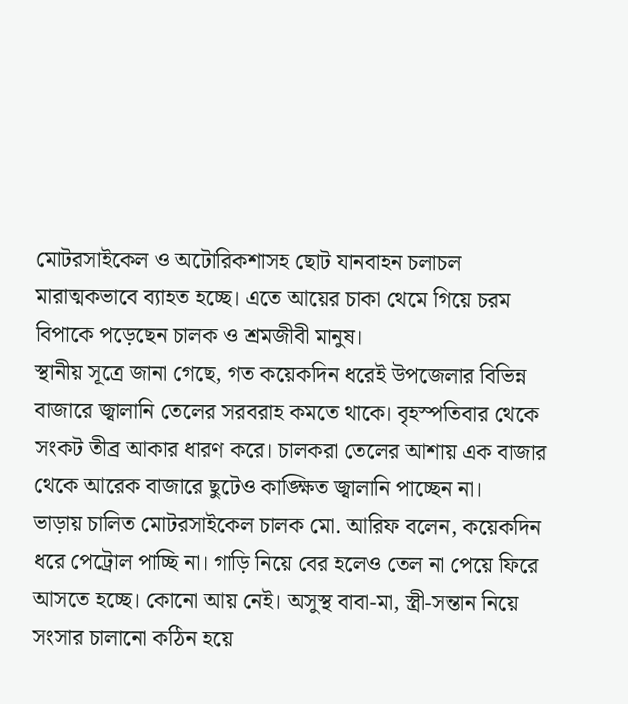মোটরসাইকেল ও অটোরিকশাসহ ছোট যানবাহন চলাচল মারাত্মকভাবে ব্যাহত হচ্ছে। এতে আয়ের চাকা থেমে গিয়ে চরম বিপাকে পড়েছেন চালক ও শ্রমজীবী মানুষ।
স্থানীয় সূত্রে জানা গেছে, গত কয়েকদিন ধরেই উপজেলার বিভিন্ন বাজারে জ্বালানি তেলের সরবরাহ কমতে থাকে। বৃহস্পতিবার থেকে সংকট তীব্র আকার ধারণ করে। চালকরা তেলের আশায় এক বাজার থেকে আরেক বাজারে ছুটেও কাঙ্ক্ষিত জ্বালানি পাচ্ছেন না।
ভাড়ায় চালিত মোটরসাইকেল চালক মো. আরিফ বলেন, কয়েকদিন ধরে পেট্রোল পাচ্ছি না। গাড়ি নিয়ে বের হলেও তেল না পেয়ে ফিরে আসতে হচ্ছে। কোনো আয় নেই। অসুস্থ বাবা-মা, স্ত্রী-সন্তান নিয়ে সংসার চালানো কঠিন হয়ে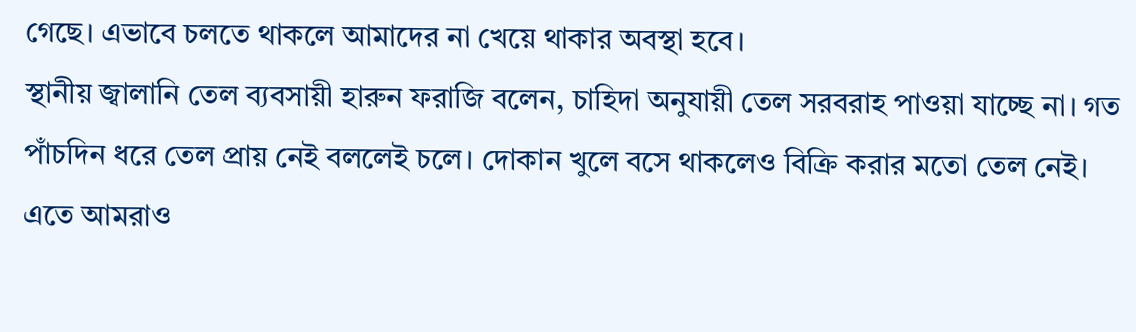গেছে। এভাবে চলতে থাকলে আমাদের না খেয়ে থাকার অবস্থা হবে।
স্থানীয় জ্বালানি তেল ব্যবসায়ী হারুন ফরাজি বলেন, চাহিদা অনুযায়ী তেল সরবরাহ পাওয়া যাচ্ছে না। গত পাঁচদিন ধরে তেল প্রায় নেই বললেই চলে। দোকান খুলে বসে থাকলেও বিক্রি করার মতো তেল নেই। এতে আমরাও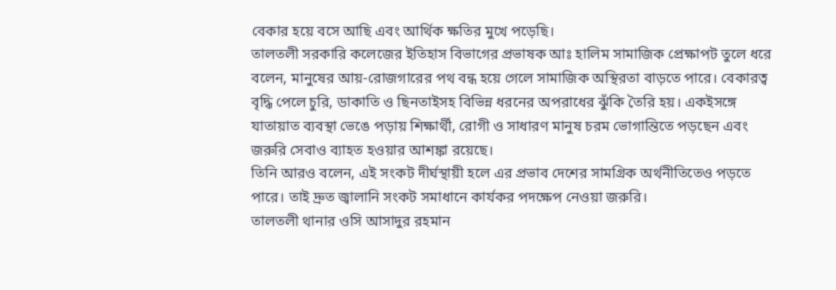বেকার হয়ে বসে আছি এবং আর্থিক ক্ষতির মুখে পড়েছি।
তালতলী সরকারি কলেজের ইতিহাস বিভাগের প্রভাষক আঃ হালিম সামাজিক প্রেক্ষাপট তুলে ধরে বলেন, মানুষের আয়-রোজগারের পথ বন্ধ হয়ে গেলে সামাজিক অস্থিরতা বাড়তে পারে। বেকারত্ব বৃদ্ধি পেলে চুরি, ডাকাতি ও ছিনতাইসহ বিভিন্ন ধরনের অপরাধের ঝুঁকি তৈরি হয়। একইসঙ্গে যাতায়াত ব্যবস্থা ভেঙে পড়ায় শিক্ষার্থী, রোগী ও সাধারণ মানুষ চরম ভোগান্তিতে পড়ছেন এবং জরুরি সেবাও ব্যাহত হওয়ার আশঙ্কা রয়েছে।
তিনি আরও বলেন, এই সংকট দীর্ঘস্থায়ী হলে এর প্রভাব দেশের সামগ্রিক অর্থনীতিতেও পড়তে পারে। তাই দ্রুত জ্বালানি সংকট সমাধানে কার্যকর পদক্ষেপ নেওয়া জরুরি।
তালতলী থানার ওসি আসাদুর রহমান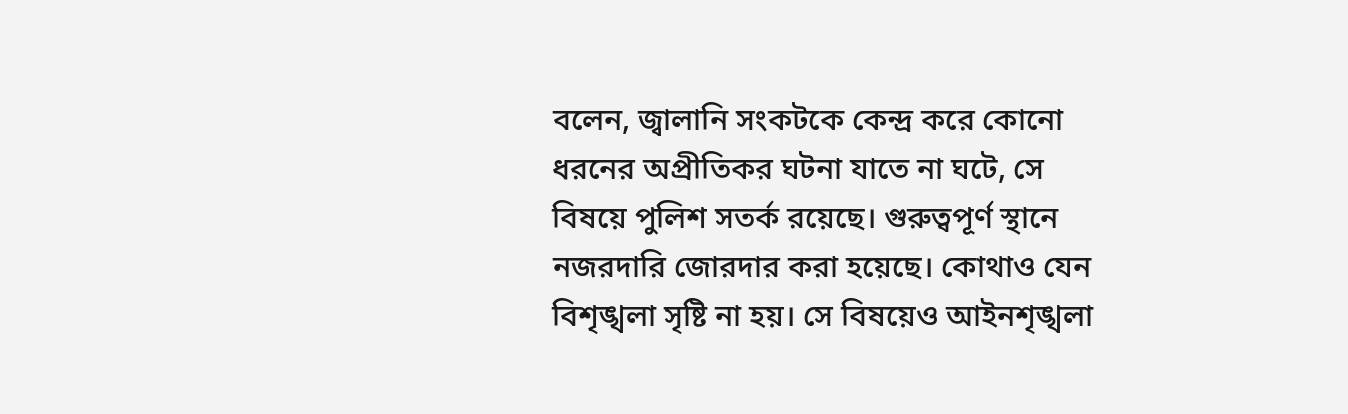বলেন, জ্বালানি সংকটকে কেন্দ্র করে কোনো ধরনের অপ্রীতিকর ঘটনা যাতে না ঘটে, সে বিষয়ে পুলিশ সতর্ক রয়েছে। গুরুত্বপূর্ণ স্থানে নজরদারি জোরদার করা হয়েছে। কোথাও যেন বিশৃঙ্খলা সৃষ্টি না হয়। সে বিষয়েও আইনশৃঙ্খলা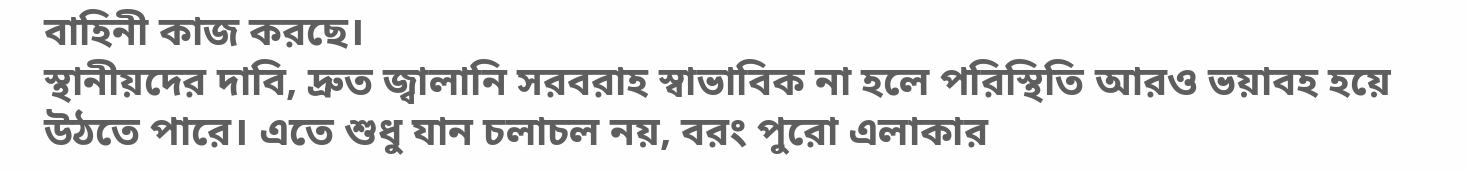বাহিনী কাজ করছে।
স্থানীয়দের দাবি, দ্রুত জ্বালানি সরবরাহ স্বাভাবিক না হলে পরিস্থিতি আরও ভয়াবহ হয়ে উঠতে পারে। এতে শুধু যান চলাচল নয়, বরং পুরো এলাকার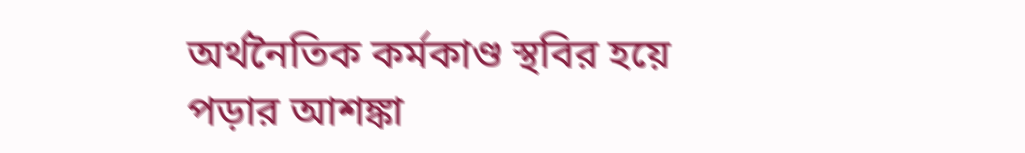অর্থনৈতিক কর্মকাণ্ড স্থবির হয়ে পড়ার আশঙ্কা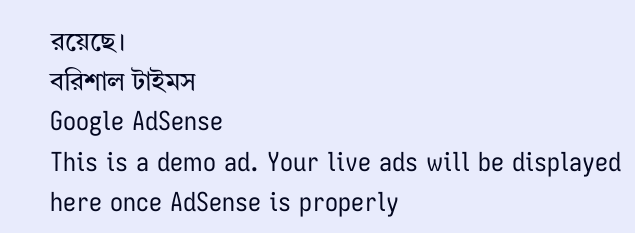রয়েছে।
বরিশাল টাইমস
Google AdSense
This is a demo ad. Your live ads will be displayed here once AdSense is properly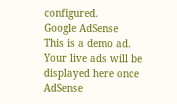configured.
Google AdSense
This is a demo ad. Your live ads will be displayed here once AdSense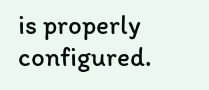is properly configured.